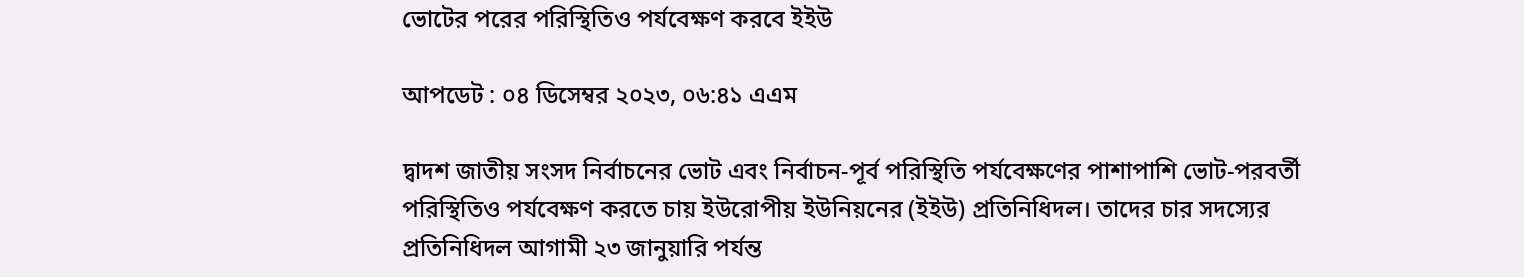ভোটের পরের পরিস্থিতিও পর্যবেক্ষণ করবে ইইউ

আপডেট : ০৪ ডিসেম্বর ২০২৩, ০৬:৪১ এএম

দ্বাদশ জাতীয় সংসদ নির্বাচনের ভোট এবং নির্বাচন-পূর্ব পরিস্থিতি পর্যবেক্ষণের পাশাপাশি ভোট-পরবর্তী পরিস্থিতিও পর্যবেক্ষণ করতে চায় ইউরোপীয় ইউনিয়নের (ইইউ) প্রতিনিধিদল। তাদের চার সদস্যের প্রতিনিধিদল আগামী ২৩ জানুয়ারি পর্যন্ত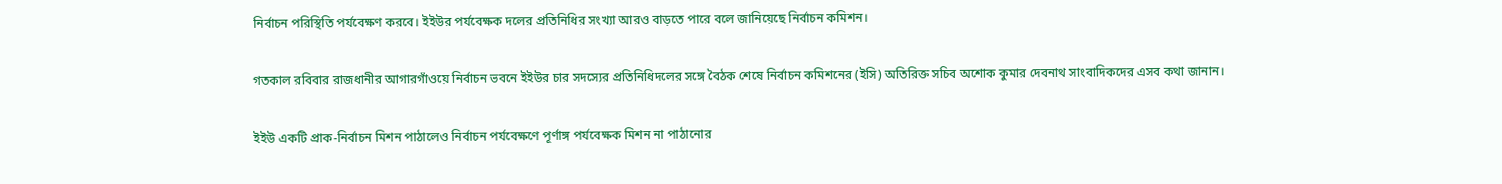নির্বাচন পরিস্থিতি পর্যবেক্ষণ করবে। ইইউর পর্যবেক্ষক দলের প্রতিনিধির সংখ্যা আরও বাড়তে পারে বলে জানিয়েছে নির্বাচন কমিশন।

গতকাল রবিবার রাজধানীর আগারগাঁওয়ে নির্বাচন ভবনে ইইউর চার সদস্যের প্রতিনিধিদলের সঙ্গে বৈঠক শেষে নির্বাচন কমিশনের (ইসি) অতিরিক্ত সচিব অশোক কুমার দেবনাথ সাংবাদিকদের এসব কথা জানান।

ইইউ একটি প্রাক-নির্বাচন মিশন পাঠালেও নির্বাচন পর্যবেক্ষণে পূর্ণাঙ্গ পর্যবেক্ষক মিশন না পাঠানোর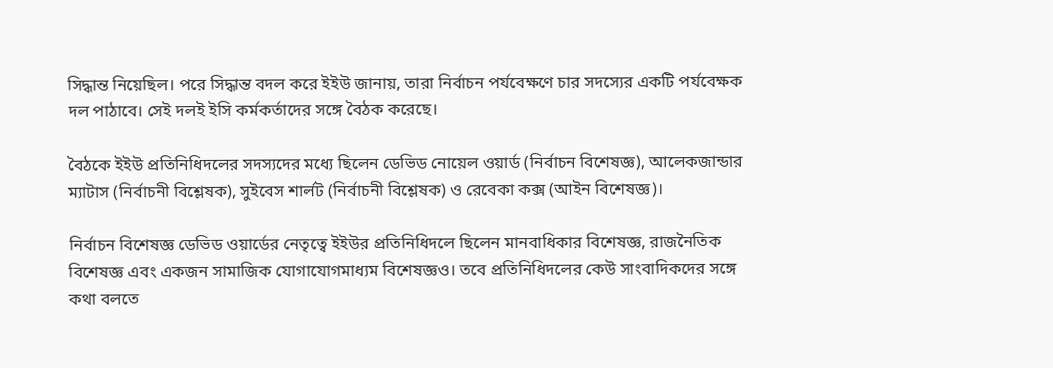সিদ্ধান্ত নিয়েছিল। পরে সিদ্ধান্ত বদল করে ইইউ জানায়, তারা নির্বাচন পর্যবেক্ষণে চার সদস্যের একটি পর্যবেক্ষক দল পাঠাবে। সেই দলই ইসি কর্মকর্তাদের সঙ্গে বৈঠক করেছে।

বৈঠকে ইইউ প্রতিনিধিদলের সদস্যদের মধ্যে ছিলেন ডেভিড নোয়েল ওয়ার্ড (নির্বাচন বিশেষজ্ঞ), আলেকজান্ডার ম্যাটাস (নির্বাচনী বিশ্লেষক), সুইবেস শার্লট (নির্বাচনী বিশ্লেষক) ও রেবেকা কক্স (আইন বিশেষজ্ঞ)।

নির্বাচন বিশেষজ্ঞ ডেভিড ওয়ার্ডের নেতৃত্বে ইইউর প্রতিনিধিদলে ছিলেন মানবাধিকার বিশেষজ্ঞ, রাজনৈতিক বিশেষজ্ঞ এবং একজন সামাজিক যোগাযোগমাধ্যম বিশেষজ্ঞও। তবে প্রতিনিধিদলের কেউ সাংবাদিকদের সঙ্গে কথা বলতে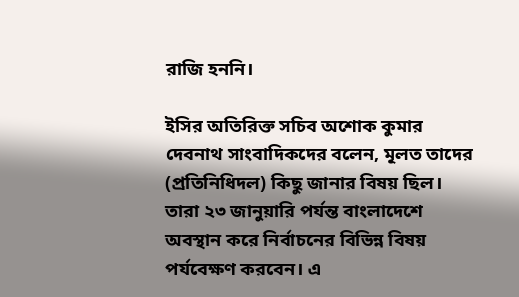রাজি হননি।

ইসির অতিরিক্ত সচিব অশোক কুমার দেবনাথ সাংবাদিকদের বলেন, মূলত তাদের (প্রতিনিধিদল) কিছু জানার বিষয় ছিল। তারা ২৩ জানুয়ারি পর্যন্ত বাংলাদেশে অবস্থান করে নির্বাচনের বিভিন্ন বিষয় পর্যবেক্ষণ করবেন। এ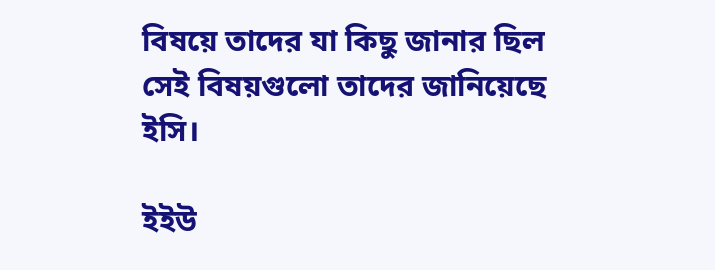বিষয়ে তাদের যা কিছু জানার ছিল সেই বিষয়গুলো তাদের জানিয়েছে ইসি।

ইইউ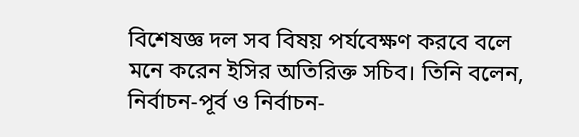বিশেষজ্ঞ দল সব বিষয় পর্যবেক্ষণ করবে বলে মনে করেন ইসির অতিরিক্ত সচিব। তিনি বলেন, নির্বাচন-পূর্ব ও নির্বাচন-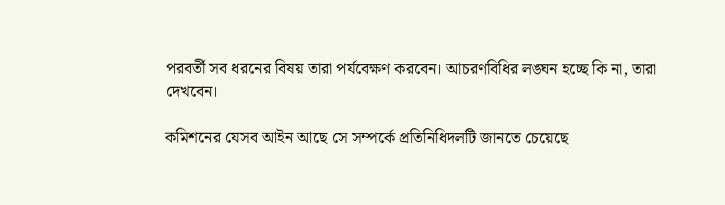পরবর্তী সব ধরনের বিষয় তারা পর্যবেক্ষণ করবেন। আচরণবিধির লঙ্ঘন হচ্ছে কি না, তারা দেখবেন।

কমিশনের যেসব আইন আছে সে সম্পর্কে প্রতিনিধিদলটি জানতে চেয়েছে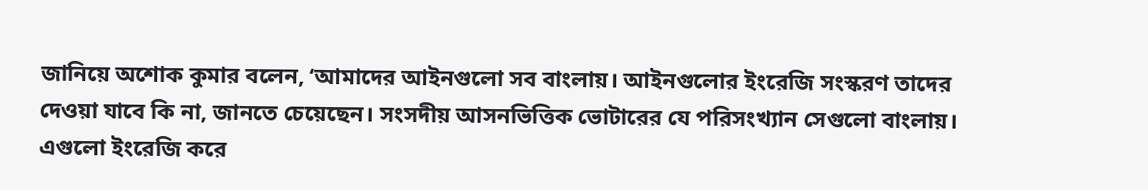জানিয়ে অশোক কুমার বলেন, ‘আমাদের আইনগুলো সব বাংলায়। আইনগুলোর ইংরেজি সংস্করণ তাদের দেওয়া যাবে কি না, জানতে চেয়েছেন। সংসদীয় আসনভিত্তিক ভোটারের যে পরিসংখ্যান সেগুলো বাংলায়। এগুলো ইংরেজি করে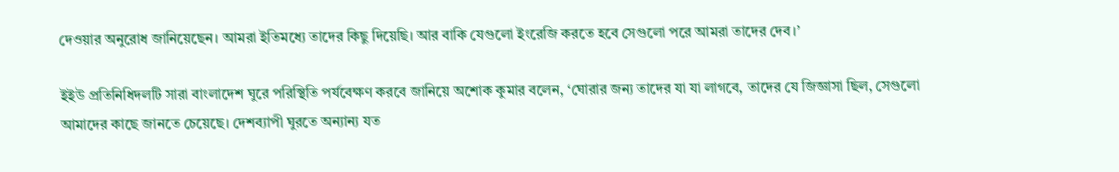দেওয়ার অনুরোধ জানিয়েছেন। আমরা ইতিমধ্যে তাদের কিছু দিয়েছি। আর বাকি যেগুলো ইংরেজি করতে হবে সেগুলো পরে আমরা তাদের দেব।’

ইইউ প্রতিনিধিদলটি সারা বাংলাদেশ ঘুরে পরিস্থিতি পর্যবেক্ষণ করবে জানিয়ে অশোক কুমার বলেন, ‘ঘোরার জন্য তাদের যা যা লাগবে, তাদের যে জিজ্ঞাসা ছিল, সেগুলো আমাদের কাছে জানতে চেয়েছে। দেশব্যাপী ঘুরতে অন্যান্য যত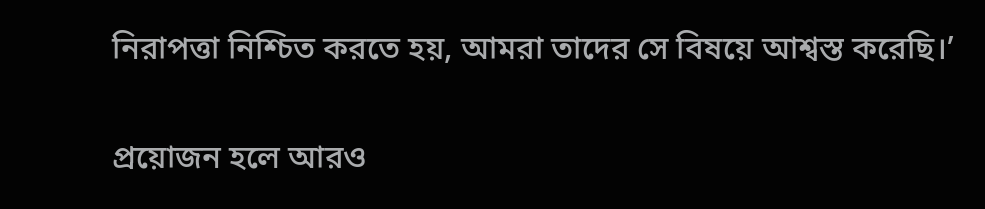নিরাপত্তা নিশ্চিত করতে হয়, আমরা তাদের সে বিষয়ে আশ্বস্ত করেছি।’

প্রয়োজন হলে আরও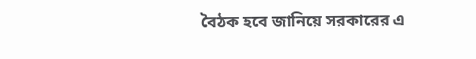বৈঠক হবে জানিয়ে সরকারের এ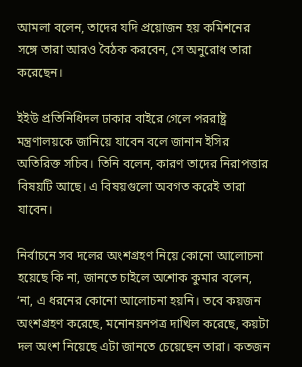আমলা বলেন, তাদের যদি প্রয়োজন হয় কমিশনের সঙ্গে তারা আরও বৈঠক করবেন, সে অনুরোধ তারা করেছেন।

ইইউ প্রতিনিধিদল ঢাকার বাইরে গেলে পররাষ্ট্র মন্ত্রণালয়কে জানিয়ে যাবেন বলে জানান ইসির অতিরিক্ত সচিব। তিনি বলেন, কারণ তাদের নিরাপত্তার বিষয়টি আছে। এ বিষয়গুলো অবগত করেই তারা যাবেন।

নির্বাচনে সব দলের অংশগ্রহণ নিয়ে কোনো আলোচনা হয়েছে কি না, জানতে চাইলে অশোক কুমার বলেন, ‘না, এ ধরনের কোনো আলোচনা হয়নি। তবে কয়জন অংশগ্রহণ করেছে, মনোনয়নপত্র দাখিল করেছে, কয়টা দল অংশ নিয়েছে এটা জানতে চেয়েছেন তারা। কতজন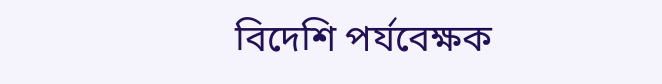বিদেশি পর্যবেক্ষক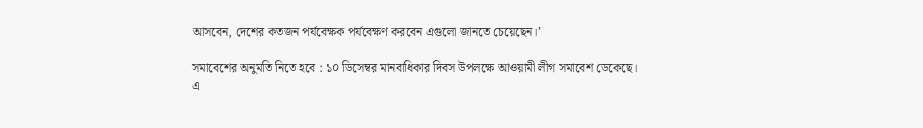আসবেন, দেশের কতজন পর্যবেক্ষক পর্যবেক্ষণ করবেন এগুলো জানতে চেয়েছেন।’

সমাবেশের অনুমতি নিতে হবে : ১০ ডিসেম্বর মানবাধিকার দিবস উপলক্ষে আওয়ামী লীগ সমাবেশ ডেকেছে। এ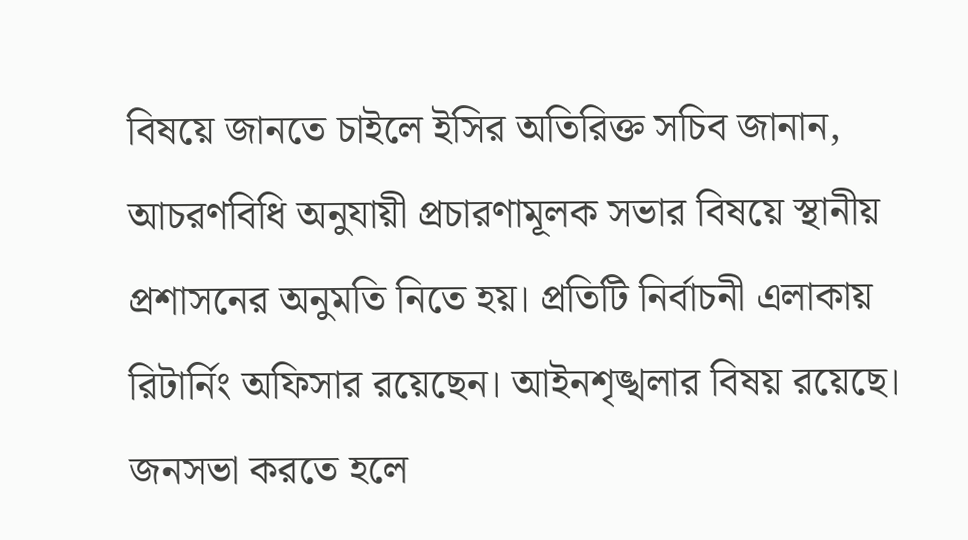বিষয়ে জানতে চাইলে ইসির অতিরিক্ত সচিব জানান, আচরণবিধি অনুযায়ী প্রচারণামূলক সভার বিষয়ে স্থানীয় প্রশাসনের অনুমতি নিতে হয়। প্রতিটি নির্বাচনী এলাকায় রিটার্নিং অফিসার রয়েছেন। আইনশৃঙ্খলার বিষয় রয়েছে। জনসভা করতে হলে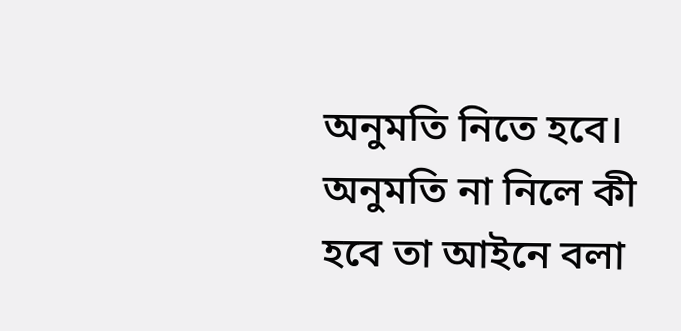অনুমতি নিতে হবে। অনুমতি না নিলে কী হবে তা আইনে বলা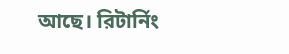আছে। রিটার্নিং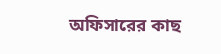অফিসারের কাছ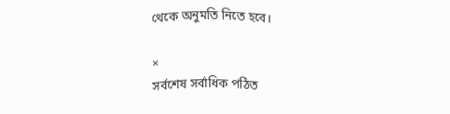থেকে অনুমতি নিতে হবে।

×
সর্বশেষ সর্বাধিক পঠিত